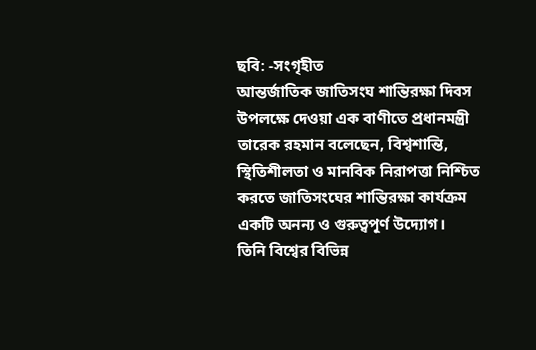ছবি: -সংগৃহীত
আন্তর্জাতিক জাতিসংঘ শান্তিরক্ষা দিবস উপলক্ষে দেওয়া এক বাণীতে প্রধানমন্ত্রী তারেক রহমান বলেছেন, বিশ্বশান্তি, স্থিতিশীলতা ও মানবিক নিরাপত্তা নিশ্চিত করতে জাতিসংঘের শান্তিরক্ষা কার্যক্রম একটি অনন্য ও গুরুত্বপূর্ণ উদ্যোগ।
তিনি বিশ্বের বিভিন্ন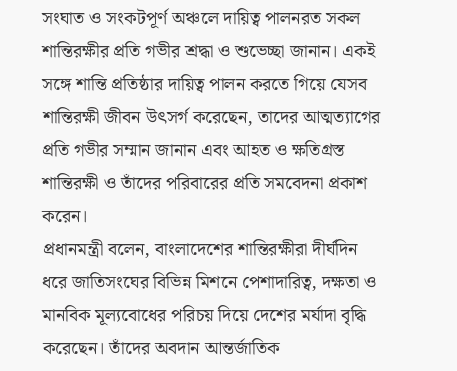সংঘাত ও সংকটপূর্ণ অঞ্চলে দায়িত্ব পালনরত সকল শান্তিরক্ষীর প্রতি গভীর শ্রদ্ধা ও শুভেচ্ছা জানান। একই সঙ্গে শান্তি প্রতিষ্ঠার দায়িত্ব পালন করতে গিয়ে যেসব শান্তিরক্ষী জীবন উৎসর্গ করেছেন, তাদের আত্মত্যাগের প্রতি গভীর সম্মান জানান এবং আহত ও ক্ষতিগ্রস্ত শান্তিরক্ষী ও তাঁদের পরিবারের প্রতি সমবেদনা প্রকাশ করেন।
প্রধানমন্ত্রী বলেন, বাংলাদেশের শান্তিরক্ষীরা দীর্ঘদিন ধরে জাতিসংঘের বিভিন্ন মিশনে পেশাদারিত্ব, দক্ষতা ও মানবিক মূল্যবোধের পরিচয় দিয়ে দেশের মর্যাদা বৃদ্ধি করেছেন। তাঁদের অবদান আন্তর্জাতিক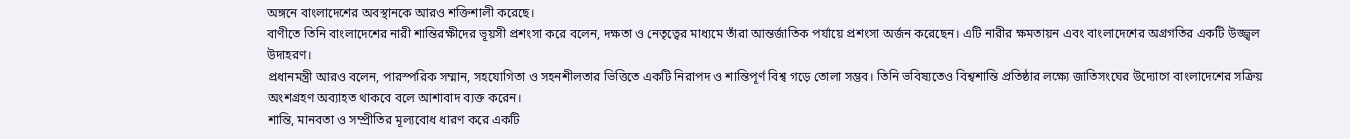অঙ্গনে বাংলাদেশের অবস্থানকে আরও শক্তিশালী করেছে।
বাণীতে তিনি বাংলাদেশের নারী শান্তিরক্ষীদের ভূয়সী প্রশংসা করে বলেন, দক্ষতা ও নেতৃত্বের মাধ্যমে তাঁরা আন্তর্জাতিক পর্যায়ে প্রশংসা অর্জন করেছেন। এটি নারীর ক্ষমতায়ন এবং বাংলাদেশের অগ্রগতির একটি উজ্জ্বল উদাহরণ।
প্রধানমন্ত্রী আরও বলেন, পারস্পরিক সম্মান, সহযোগিতা ও সহনশীলতার ভিত্তিতে একটি নিরাপদ ও শান্তিপূর্ণ বিশ্ব গড়ে তোলা সম্ভব। তিনি ভবিষ্যতেও বিশ্বশান্তি প্রতিষ্ঠার লক্ষ্যে জাতিসংঘের উদ্যোগে বাংলাদেশের সক্রিয় অংশগ্রহণ অব্যাহত থাকবে বলে আশাবাদ ব্যক্ত করেন।
শান্তি, মানবতা ও সম্প্রীতির মূল্যবোধ ধারণ করে একটি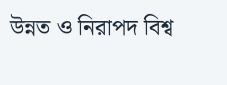উন্নত ও নিরাপদ বিশ্ব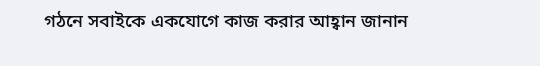গঠনে সবাইকে একযোগে কাজ করার আহ্বান জানান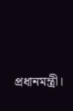প্রধানমন্ত্রী।